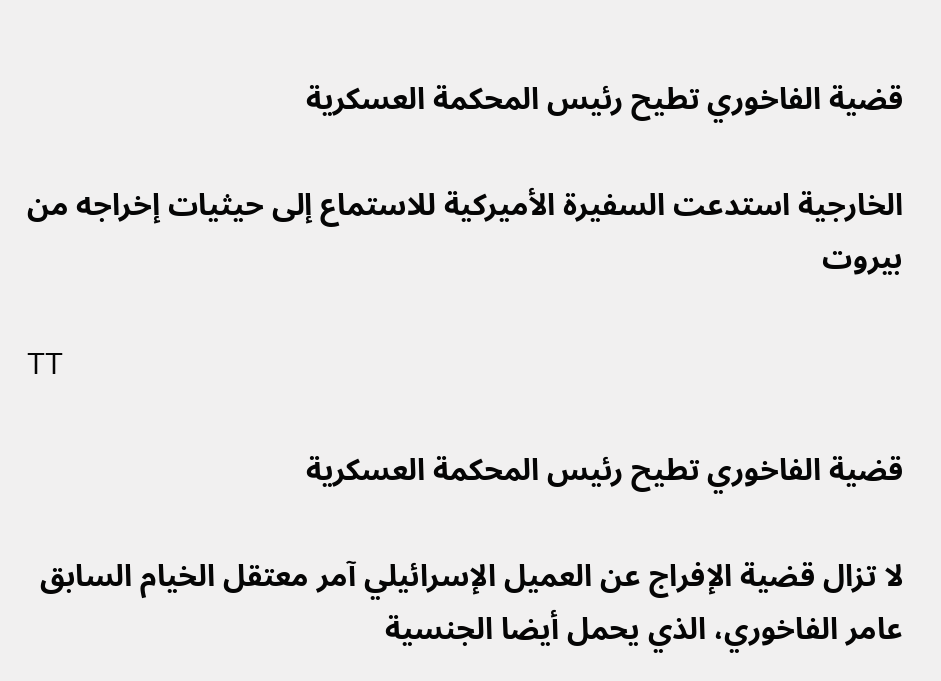قضية الفاخوري تطيح رئيس المحكمة العسكرية

الخارجية استدعت السفيرة الأميركية للاستماع إلى حيثيات إخراجه من بيروت

TT

قضية الفاخوري تطيح رئيس المحكمة العسكرية

لا تزال قضية الإفراج عن العميل الإسرائيلي آمر معتقل الخيام السابق عامر الفاخوري، الذي يحمل أيضا الجنسية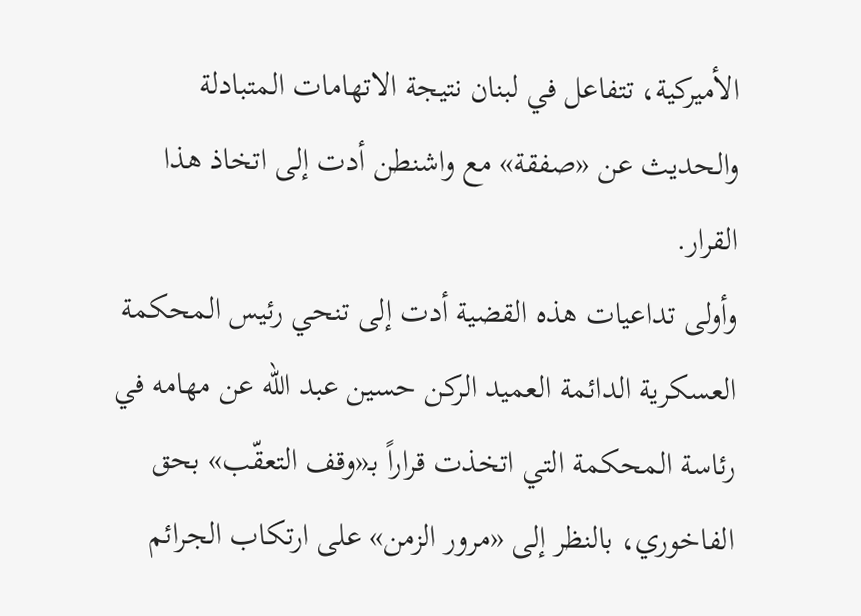الأميركية، تتفاعل في لبنان نتيجة الاتهامات المتبادلة والحديث عن «صفقة» مع واشنطن أدت إلى اتخاذ هذا القرار.
وأولى تداعيات هذه القضية أدت إلى تنحي رئيس المحكمة العسكرية الدائمة العميد الركن حسين عبد الله عن مهامه في رئاسة المحكمة التي اتخذت قراراً بـ«وقف التعقّب» بحق الفاخوري، بالنظر إلى «مرور الزمن» على ارتكاب الجرائم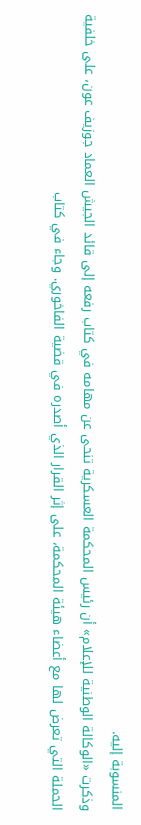المنسوبة إليه.
وذكرت «الوكالة الوطنية للإعلام» أن رئيس المحكمة العسكرية تنحى عن مهامه في كتاب رفعه إلى قائد الجيش العماد جوزيف عون، على خلفية الحملة التي تعرض لها مع أعضاء هيئة المحكمة، على إثر القرار الذي أصدره في قضية الفاخوري. وجاء في كتاب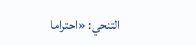التنحي: «احتراما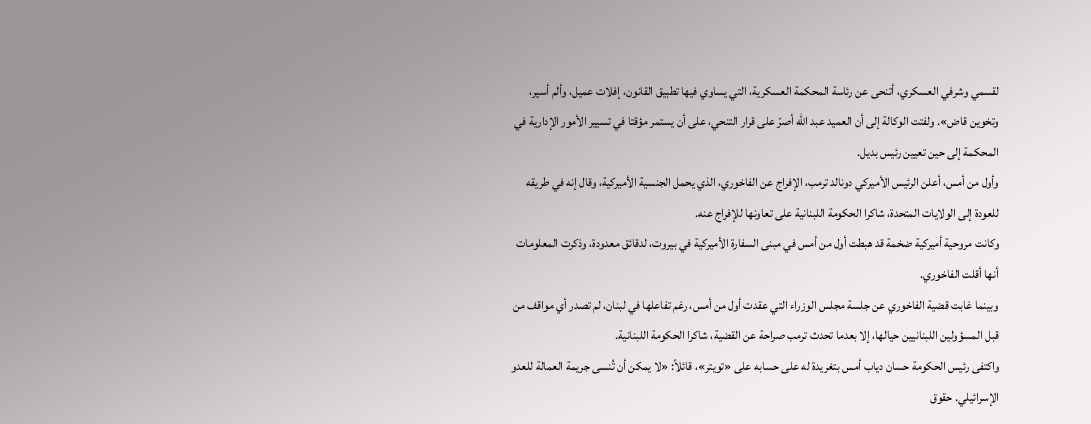لقسمي وشرفي العسكري، أتنحى عن رئاسة المحكمة العسكرية، التي يساوي فيها تطبيق القانون، إفلات عميل، وألم أسير، وتخوين قاض». ولفتت الوكالة إلى أن العميد عبد الله أصرّ على قرار التنحي، على أن يستمر مؤقتا في تسيير الأمور الإدارية في المحكمة إلى حين تعيين رئيس بديل.
وأول من أمس، أعلن الرئيس الأميركي دونالد ترمب، الإفراج عن الفاخوري، الذي يحمل الجنسية الأميركية، وقال إنه في طريقه للعودة إلى الولايات المتحدة، شاكرا الحكومة اللبنانية على تعاونها للإفراج عنه.
وكانت مروحية أميركية ضخمة قد هبطت أول من أمس في مبنى السفارة الأميركية في بيروت، لدقائق معدودة، وذكرت المعلومات أنها أقلت الفاخوري.
وبينما غابت قضية الفاخوري عن جلسة مجلس الوزراء التي عقدت أول من أمس، رغم تفاعلها في لبنان، لم تصدر أي مواقف من قبل المسؤولين اللبنانيين حيالها، إلا بعدما تحدث ترمب صراحة عن القضية، شاكرا الحكومة اللبنانية.
واكتفى رئيس الحكومة حسان دياب أمس بتغريدة له على حسابه على «تويتر»، قائلاً: «لا يمكن أن تُنسى جريمة العمالة للعدو الإسرائيلي. حقوق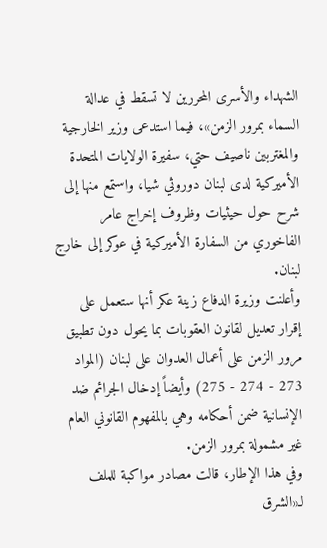الشهداء والأسرى المحررين لا تسقط في عدالة السماء بمرور الزمن»، فيما استدعى وزير الخارجية والمغتربين ناصيف حتي، سفيرة الولايات المتحدة الأميركية لدى لبنان دوروثي شيا، واستمع منها إلى شرح حول حيثيات وظروف إخراج عامر الفاخوري من السفارة الأميركية في عوكر إلى خارج لبنان.
وأعلنت وزيرة الدفاع زينة عكر أنها ستعمل على إقرار تعديل لقانون العقوبات بما يحول دون تطبيق مرور الزمن على أعمال العدوان على لبنان (المواد 273 - 274 - 275) وأيضاً إدخال الجرائم ضد الإنسانية ضمن أحكامه وهي بالمفهوم القانوني العام غير مشمولة بمرور الزمن.
وفي هذا الإطار، قالت مصادر مواكبة للملف لـ«الشرق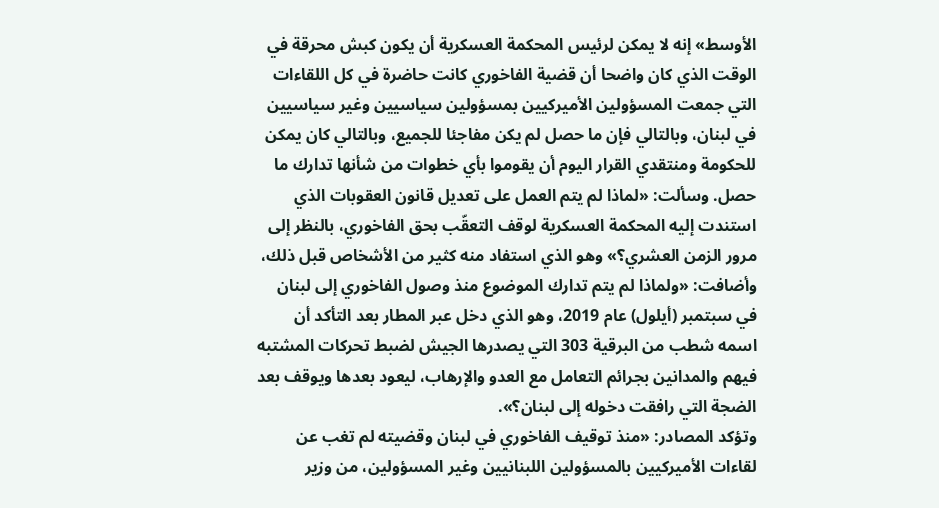الأوسط» إنه لا يمكن لرئيس المحكمة العسكرية أن يكون كبش محرقة في الوقت الذي كان واضحا أن قضية الفاخوري كانت حاضرة في كل اللقاءات التي جمعت المسؤولين الأميركيين بمسؤولين سياسيين وغير سياسيين في لبنان، وبالتالي فإن ما حصل لم يكن مفاجئا للجميع، وبالتالي كان يمكن للحكومة ومنتقدي القرار اليوم أن يقوموا بأي خطوات من شأنها تدارك ما حصل. وسألت: «لماذا لم يتم العمل على تعديل قانون العقوبات الذي استندت إليه المحكمة العسكرية لوقف التعقّب بحق الفاخوري، بالنظر إلى مرور الزمن العشري؟» وهو الذي استفاد منه كثير من الأشخاص قبل ذلك، وأضافت: «ولماذا لم يتم تدارك الموضوع منذ وصول الفاخوري إلى لبنان في سبتمبر (أيلول) عام 2019، وهو الذي دخل عبر المطار بعد التأكد أن اسمه شطب من البرقية 303 التي يصدرها الجيش لضبط تحركات المشتبه فيهم والمدانين بجرائم التعامل مع العدو والإرهاب، ليعود بعدها ويوقف بعد الضجة التي رافقت دخوله إلى لبنان؟».
وتؤكد المصادر: «منذ توقيف الفاخوري في لبنان وقضيته لم تغب عن لقاءات الأميركيين بالمسؤولين اللبنانيين وغير المسؤولين، من وزير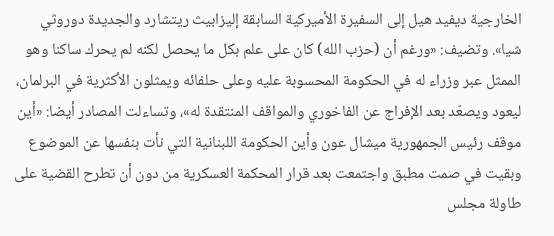الخارجية ديفيد هيل إلى السفيرة الأميركية السابقة إليزابيث ريتشارد والجديدة دوروثي شيا». وتضيف: «ورغم أن (حزب الله) كان على علم بكل ما يحصل لكنه لم يحرك ساكنا وهو الممثل عبر وزراء له في الحكومة المحسوبة عليه وعلى حلفائه ويمثلون الأكثرية في البرلمان، ليعود ويصعّد بعد الإفراج عن الفاخوري والمواقف المنتقدة له»، وتساءلت المصادر أيضا: «أين موقف رئيس الجمهورية ميشال عون وأين الحكومة اللبنانية التي نأت بنفسها عن الموضوع وبقيت في صمت مطبق واجتمعت بعد قرار المحكمة العسكرية من دون أن تطرح القضية على طاولة مجلس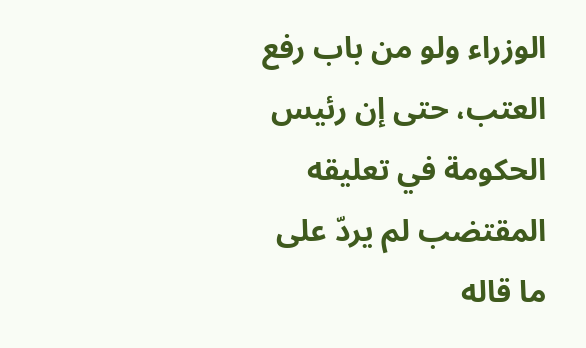الوزراء ولو من باب رفع العتب، حتى إن رئيس الحكومة في تعليقه المقتضب لم يردّ على ما قاله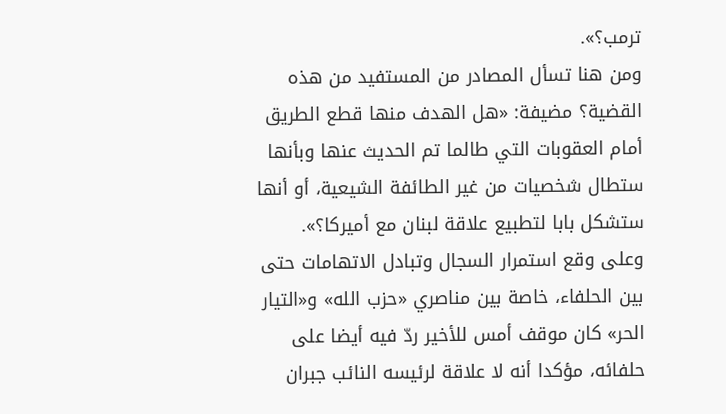ترمب؟».
ومن هنا تسأل المصادر من المستفيد من هذه القضية؟ مضيفة: «هل الهدف منها قطع الطريق أمام العقوبات التي طالما تم الحديث عنها وبأنها ستطال شخصيات من غير الطائفة الشيعية، أو أنها ستشكل بابا لتطبيع علاقة لبنان مع أميركا؟».
وعلى وقع استمرار السجال وتبادل الاتهامات حتى بين الحلفاء، خاصة بين مناصري «حزب الله» و«التيار الحر» كان موقف أمس للأخير ردّ فيه أيضا على حلفائه، مؤكدا أنه لا علاقة لرئيسه النائب جبران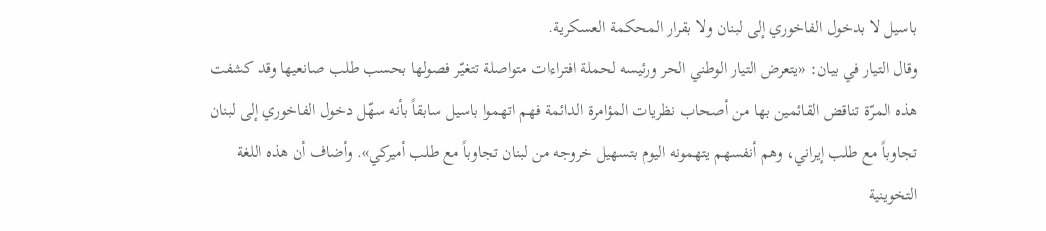باسيل لا بدخول الفاخوري إلى لبنان ولا بقرار المحكمة العسكرية.
وقال التيار في بيان: «يتعرض التيار الوطني الحر ورئيسه لحملة افتراءات متواصلة تتغيّر فصولها بحسب طلب صانعيها وقد كشفت هذه المرّة تناقض القائمين بها من أصحاب نظريات المؤامرة الدائمة فهم اتهموا باسيل سابقاً بأنه سهّل دخول الفاخوري إلى لبنان تجاوباً مع طلب إيراني، وهم أنفسهم يتهمونه اليوم بتسهيل خروجه من لبنان تجاوباً مع طلب أميركي». وأضاف أن هذه اللغة التخوينية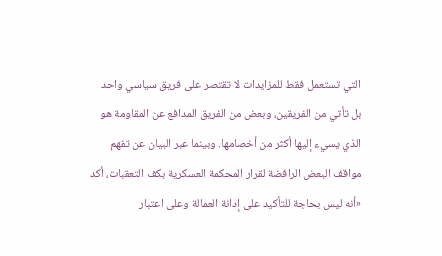التي تستعمل فقط للمزايدات لا تقتصر على فريق سياسي واحد بل تأتي من الفريقين، وبعض من الفريق المدافع عن المقاومة هو الذي يسيء إليها أكثر من أخصامها. وبينما عبر البيان عن تفهم مواقف البعض الرافضة لقرار المحكمة العسكرية بكف التعقبات، أكد «أنه ليس بحاجة للتأكيد على إدانة العمالة وعلى اعتبار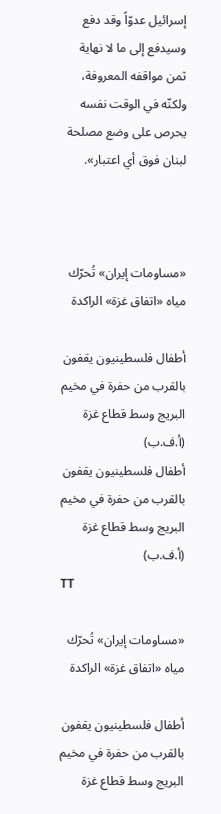إسرائيل عدوّاً وقد دفع وسيدفع إلى ما لا نهاية ثمن مواقفه المعروفة، ولكنّه في الوقت نفسه يحرص على وضع مصلحة لبنان فوق أي اعتبار».



«مساومات إيران» تُحرّك مياه «اتفاق غزة» الراكدة

أطفال فلسطينيون يقفون بالقرب من حفرة في مخيم البريج وسط قطاع غزة (أ.ف.ب)
أطفال فلسطينيون يقفون بالقرب من حفرة في مخيم البريج وسط قطاع غزة (أ.ف.ب)
TT

«مساومات إيران» تُحرّك مياه «اتفاق غزة» الراكدة

أطفال فلسطينيون يقفون بالقرب من حفرة في مخيم البريج وسط قطاع غزة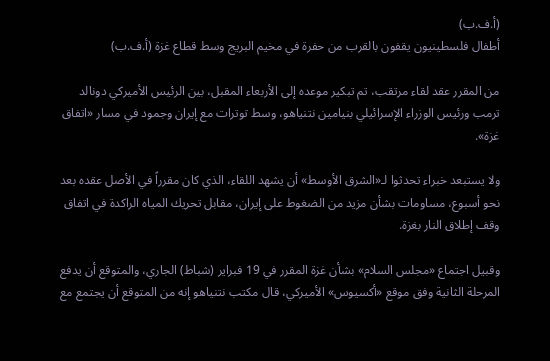(أ.ف.ب)
أطفال فلسطينيون يقفون بالقرب من حفرة في مخيم البريج وسط قطاع غزة (أ.ف.ب)

من المقرر عقد لقاء مرتقب، تم تبكير موعده إلى الأربعاء المقبل، بين الرئيس الأميركي دونالد ترمب ورئيس الوزراء الإسرائيلي بنيامين نتنياهو، وسط توترات مع إيران وجمود في مسار «اتفاق غزة».

ولا يستبعد خبراء تحدثوا لـ«الشرق الأوسط» أن يشهد اللقاء، الذي كان مقرراً في الأصل عقده بعد نحو أسبوع، مساومات بشأن مزيد من الضغوط على إيران، مقابل تحريك المياه الراكدة في اتفاق وقف إطلاق النار بغزة.

وقبيل اجتماع «مجلس السلام» بشأن غزة المقرر في 19 فبراير (شباط) الجاري، والمتوقع أن يدفع المرحلة الثانية وفق موقع «أكسيوس» الأميركي، قال مكتب نتنياهو إنه من المتوقع أن يجتمع مع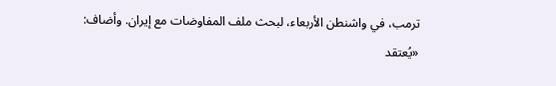ترمب، في واشنطن الأربعاء، لبحث ملف المفاوضات مع إيران. وأضاف: «يُعتقد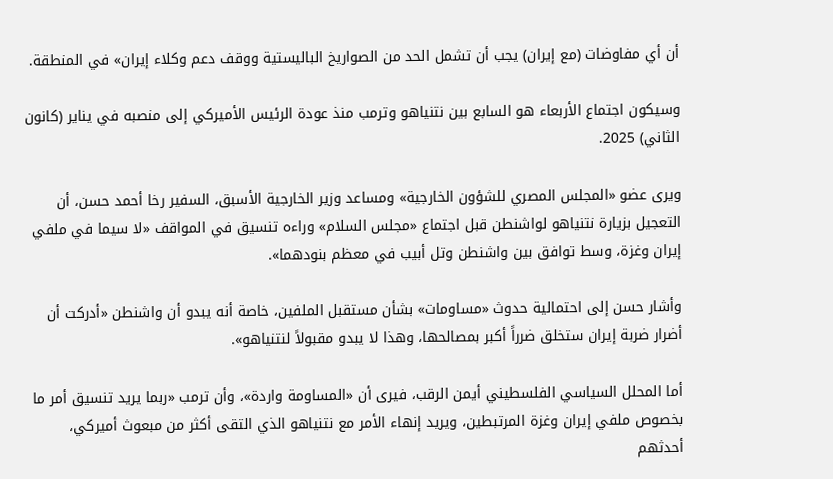أن أي مفاوضات (مع إيران) يجب أن تشمل الحد من الصواريخ الباليستية ووقف دعم وكلاء إيران» في المنطقة.

وسيكون اجتماع الأربعاء هو السابع بين نتنياهو وترمب منذ ‌عودة الرئيس الأميركي إلى منصبه في يناير (كانون الثاني) 2025.

ويرى عضو «المجلس المصري للشؤون الخارجية» ومساعد وزير الخارجية الأسبق، السفير رخا أحمد حسن، أن التعجيل بزيارة نتنياهو لواشنطن قبل اجتماع «مجلس السلام» وراءه تنسيق في المواقف «لا سيما في ملفي إيران وغزة، وسط توافق بين واشنطن وتل أبيب في معظم بنودهما».

وأشار حسن إلى احتمالية حدوث «مساومات» بشأن مستقبل الملفين، خاصة أنه يبدو أن واشنطن «أدركت أن أضرار ضربة إيران ستخلق ضرراً أكبر بمصالحها، وهذا لا يبدو مقبولاً لنتنياهو».

أما المحلل السياسي الفلسطيني أيمن الرقب، فيرى أن «المساومة واردة»، وأن ترمب «ربما يريد تنسيق أمر ما بخصوص ملفي إيران وغزة المرتبطين، ويريد إنهاء الأمر مع نتنياهو الذي التقى أكثر من مبعوث أميركي، أحدثهم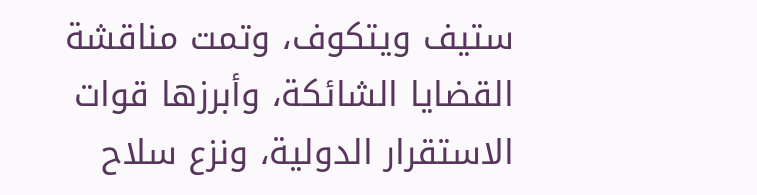ستيف ويتكوف، وتمت مناقشة القضايا الشائكة، وأبرزها قوات الاستقرار الدولية، ونزع سلاح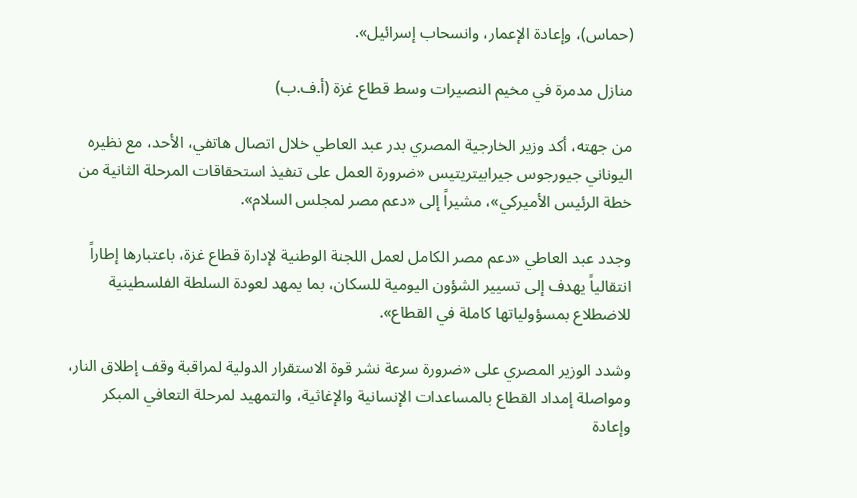(حماس)، وإعادة الإعمار، وانسحاب إسرائيل».

منازل مدمرة في مخيم النصيرات وسط قطاع غزة (أ.ف.ب)

من جهته، أكد وزير الخارجية المصري بدر عبد العاطي خلال اتصال هاتفي، الأحد، مع نظيره اليوناني جيورجوس جيرابيتريتيس «ضرورة العمل على تنفيذ استحقاقات المرحلة الثانية من خطة الرئيس الأميركي»، مشيراً إلى «دعم مصر لمجلس السلام».

وجدد عبد العاطي «دعم مصر الكامل لعمل اللجنة الوطنية لإدارة قطاع غزة، باعتبارها إطاراً انتقالياً يهدف إلى تسيير الشؤون اليومية للسكان، بما يمهد لعودة السلطة الفلسطينية للاضطلاع بمسؤولياتها كاملة في القطاع».

وشدد الوزير المصري على «ضرورة سرعة نشر قوة الاستقرار الدولية لمراقبة وقف إطلاق النار، ومواصلة إمداد القطاع بالمساعدات الإنسانية والإغاثية، والتمهيد لمرحلة التعافي المبكر وإعادة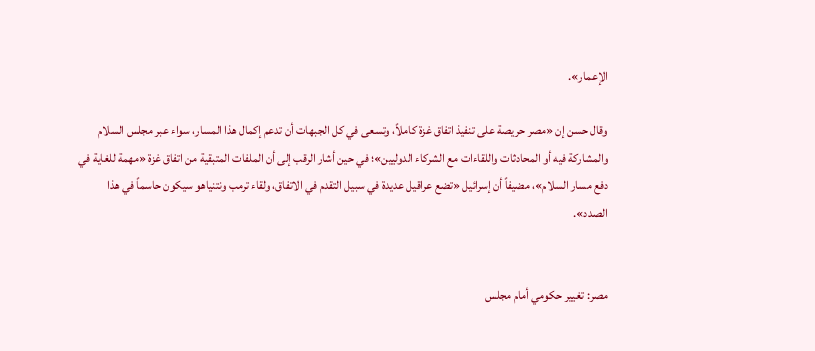الإعمار».

وقال حسن إن «مصر حريصة على تنفيذ اتفاق غزة كاملاً، وتسعى في كل الجبهات أن تدعم إكمال هذا المسار، سواء عبر مجلس السلام والمشاركة فيه أو المحادثات واللقاءات مع الشركاء الدوليين»؛ في حين أشار الرقب إلى أن الملفات المتبقية من اتفاق غزة «مهمة للغاية في دفع مسار السلام»، مضيفاً أن إسرائيل «تضع عراقيل عديدة في سبيل التقدم في الاتفاق، ولقاء ترمب ونتنياهو سيكون حاسماً في هذا الصدد».


مصر: تغيير حكومي أمام مجلس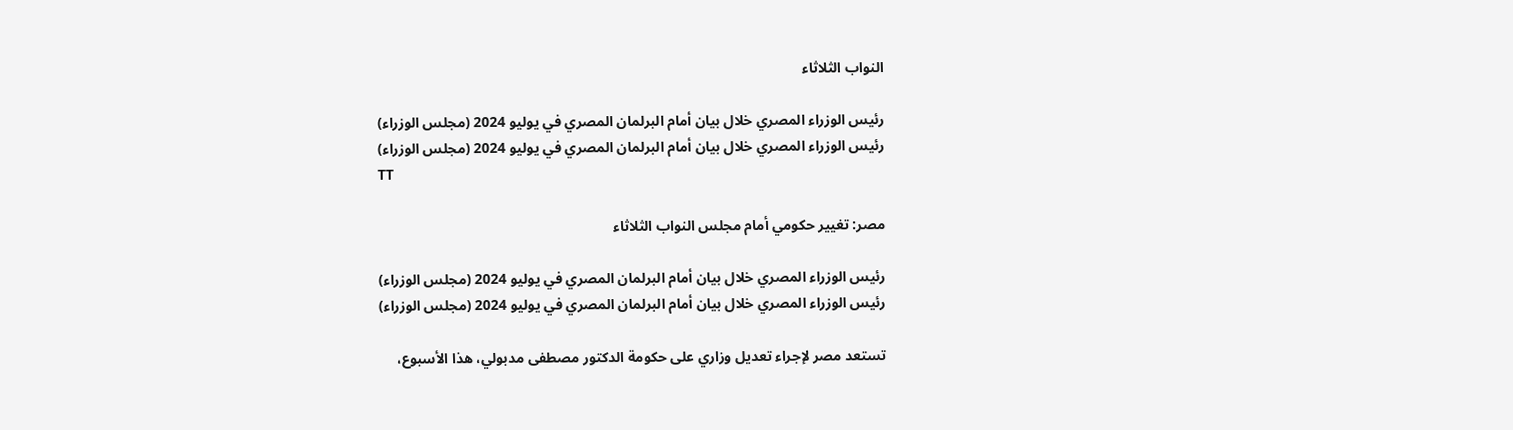النواب الثلاثاء

رئيس الوزراء المصري خلال بيان أمام البرلمان المصري في يوليو 2024 (مجلس الوزراء)
رئيس الوزراء المصري خلال بيان أمام البرلمان المصري في يوليو 2024 (مجلس الوزراء)
TT

مصر: تغيير حكومي أمام مجلس النواب الثلاثاء

رئيس الوزراء المصري خلال بيان أمام البرلمان المصري في يوليو 2024 (مجلس الوزراء)
رئيس الوزراء المصري خلال بيان أمام البرلمان المصري في يوليو 2024 (مجلس الوزراء)

تستعد مصر لإجراء تعديل وزاري على حكومة الدكتور مصطفى مدبولي، هذا الأسبوع،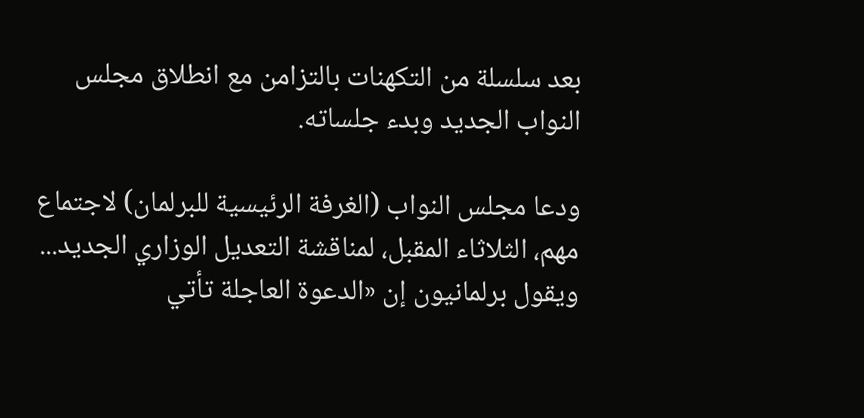بعد سلسلة من التكهنات بالتزامن مع انطلاق مجلس النواب الجديد وبدء جلساته.

ودعا مجلس النواب (الغرفة الرئيسية للبرلمان) لاجتماع مهم، الثلاثاء المقبل، لمناقشة التعديل الوزاري الجديد... ويقول برلمانيون إن «الدعوة العاجلة تأتي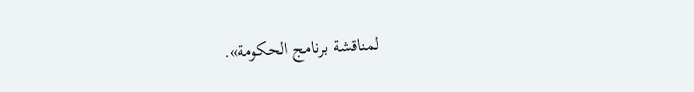لمناقشة برنامج الحكومة».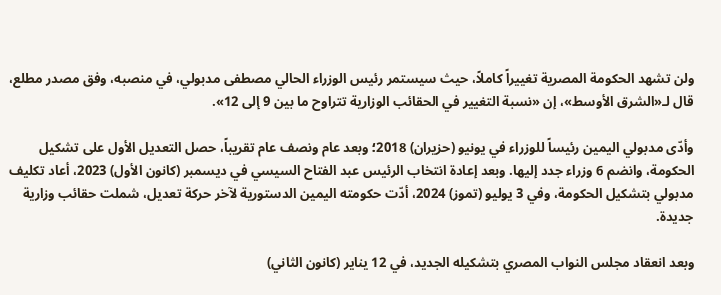ولن تشهد الحكومة المصرية تغييراً كاملاً، حيث سيستمر رئيس الوزراء الحالي مصطفى مدبولي، في منصبه، وفق مصدر مطلع، قال لـ«الشرق الأوسط»، إن «نسبة التغيير في الحقائب الوزارية تتراوح ما بين 9 إلى 12».

وأدّى مدبولي اليمين رئيساً للوزراء في يونيو (حزيران) 2018؛ وبعد عام ونصف عام تقريباً، حصل التعديل الأول على تشكيل الحكومة، وانضم 6 وزراء جدد إليها. وبعد إعادة انتخاب الرئيس عبد الفتاح السيسي في ديسمبر (كانون الأول) 2023، أعاد تكليف مدبولي بتشكيل الحكومة، وفي 3 يوليو (تموز) 2024، أدّت حكومته اليمين الدستورية لآخر حركة تعديل، شملت حقائب وزارية جديدة.

وبعد انعقاد مجلس النواب المصري بتشكيله الجديد، في 12 يناير (كانون الثاني)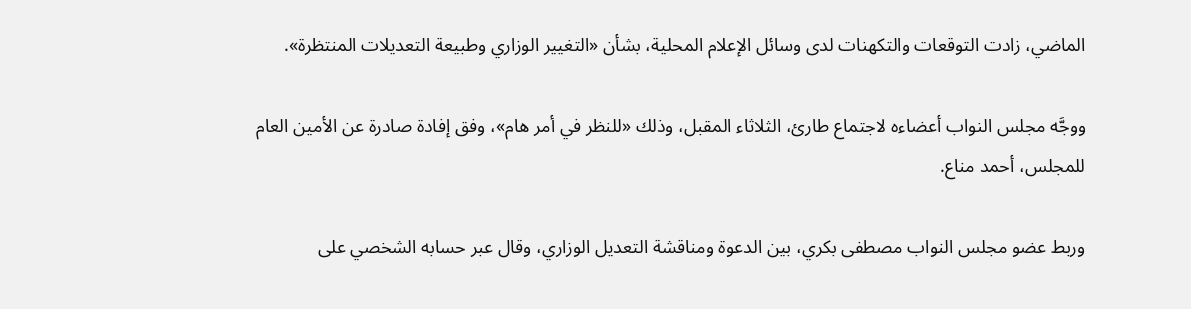الماضي، زادت التوقعات والتكهنات لدى وسائل الإعلام المحلية، بشأن «التغيير الوزاري وطبيعة التعديلات المنتظرة».

ووجَّه مجلس النواب أعضاءه لاجتماع طارئ، الثلاثاء المقبل، وذلك «للنظر في أمر هام»، وفق إفادة صادرة عن الأمين العام للمجلس، أحمد مناع.

وربط عضو مجلس النواب مصطفى بكري، بين الدعوة ومناقشة التعديل الوزاري، وقال عبر حسابه الشخصي على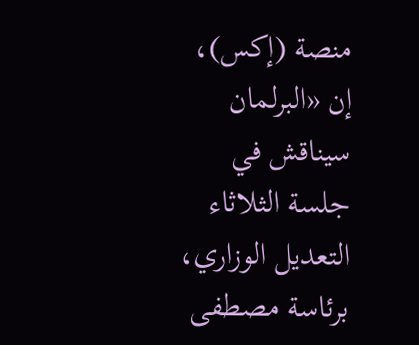منصة (إكس)، إن «البرلمان سيناقش في جلسة الثلاثاء التعديل الوزاري، برئاسة مصطفى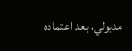مدبولي، بعد اعتماده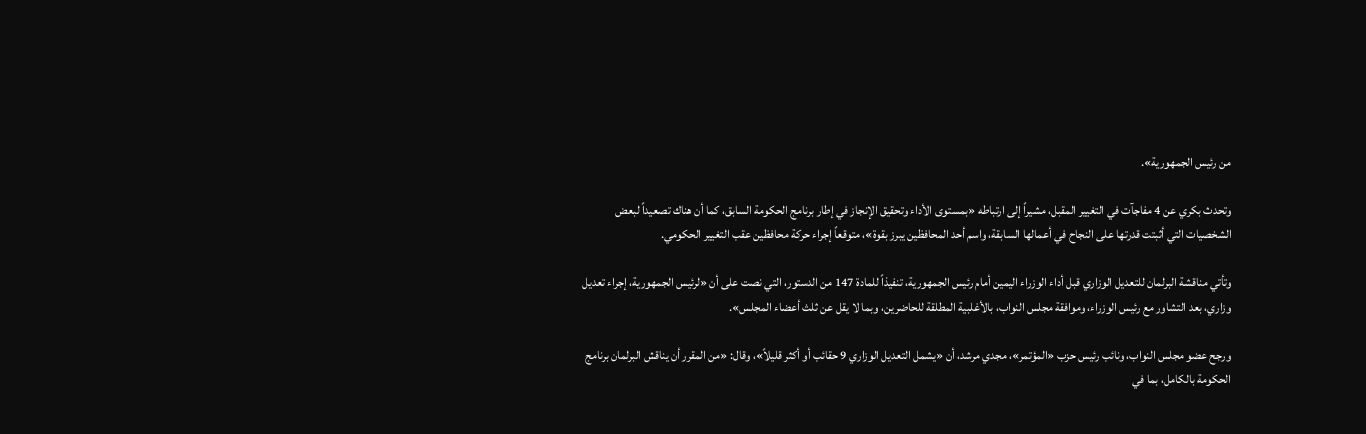من رئيس الجمهورية».

وتحدث بكري عن 4 مفاجآت في التغيير المقبل، مشيراً إلى ارتباطه «بمستوى الأداء وتحقيق الإنجاز في إطار برنامج الحكومة السابق، كما أن هناك تصعيداً لبعض الشخصيات التي أثبتت قدرتها على النجاح في أعمالها السابقة، واسم أحد المحافظين يبرز بقوة»، متوقعاً إجراء حركة محافظين عقب التغيير الحكومي.

وتأتي مناقشة البرلمان للتعديل الوزاري قبل أداء الوزراء اليمين أمام رئيس الجمهورية، تنفيذاً للمادة 147 من الدستور، التي نصت على أن «لرئيس الجمهورية، إجراء تعديل وزاري، بعد التشاور مع رئيس الوزراء، وموافقة مجلس النواب، بالأغلبية المطلقة للحاضرين، وبما لا يقل عن ثلث أعضاء المجلس».

ورجح عضو مجلس النواب، ونائب رئيس حزب «المؤتمر»، مجدي مرشد، أن «يشمل التعديل الوزاري 9 حقائب أو أكثر قليلاً»، وقال: «من المقرر أن يناقش البرلمان برنامج الحكومة بالكامل، بما في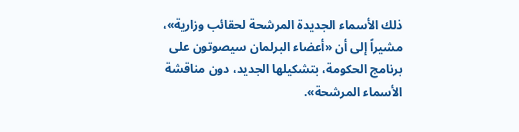ذلك الأسماء الجديدة المرشحة لحقائب وزارية»، مشيراً إلى أن «أعضاء البرلمان سيصوتون على برنامج الحكومة، بتشكيلها الجديد، دون مناقشة الأسماء المرشحة».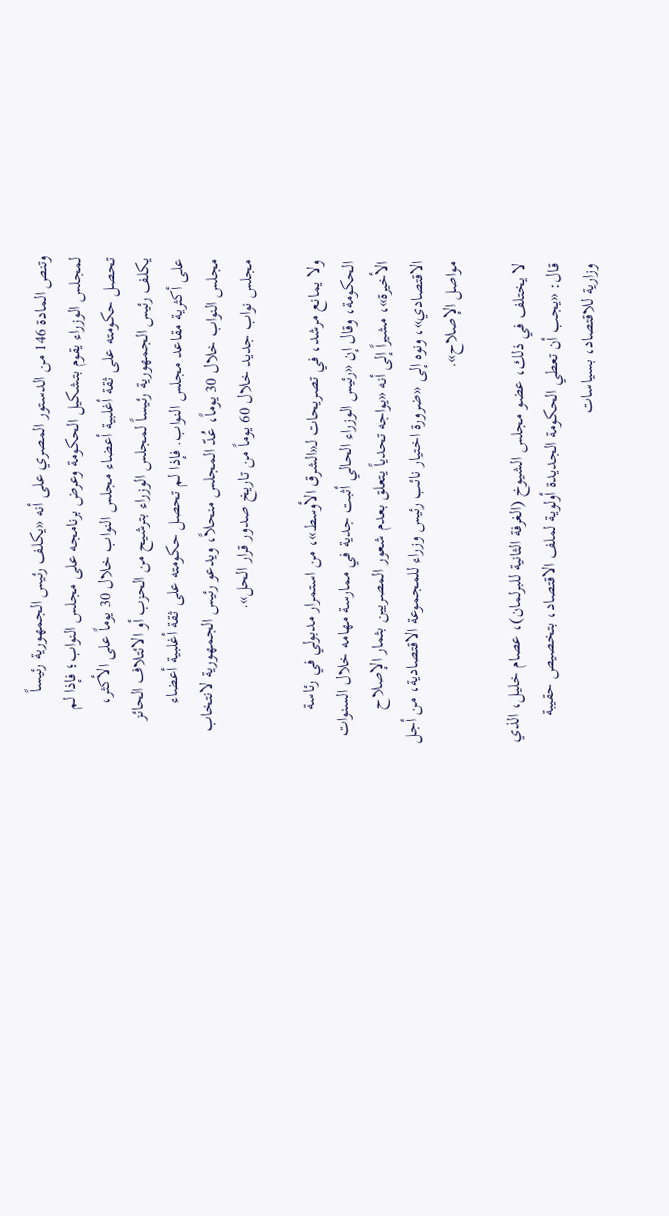وتنص المادة 146 من الدستور المصري على أنه «يكلف رئيس الجمهورية رئيساً لمجلس الوزراء يقوم بتشكيل الحكومة وعرض برنامجه على مجلس النواب؛ فإذا لم تحصل حكومته على ثقة أغلبية أعضاء مجلس النواب خلال 30 يوماً على الأكثر، يكلف رئيس الجمهورية رئيساً لمجلس الوزراء بترشيح من الحزب أو الائتلاف الحائز على أكثرية مقاعد مجلس النواب. فإذا لم تحصل حكومته على ثقة أغلبية أعضاء مجلس النواب خلال 30 يوماً، عُدّ المجلس منحلاً، ويدعو رئيس الجمهورية لانتخاب مجلس نواب جديد خلال 60 يوماً من تاريخ صدور قرار الحل».

ولا يمانع مرشد، في تصريحات لـ«الشرق الأوسط»، من استمرار مدبولي في رئاسة الحكومة، وقال إن «رئيس الوزراء الحالي أثبت جدية في ممارسة مهامه خلال السنوات الأخيرة»، مشيراً إلى أنه «يواجه تحدياً يتعلق بعدم شعور المصريين بثمار الإصلاح الاقتصادي»، ونوه إلى «ضرورة اختيار نائب رئيس وزراء للمجموعة الاقتصادية، من أجل مواصل الإصلاح».

لا يختلف في ذلك، عضو مجلس الشيوخ (الغرفة الثانية للبرلمان)، عصام خليل، الذي قال: «يجب أن تعطي الحكومة الجديدة أولوية لملف الاقتصاد، بتخصيص حقيبة وزارية للاقتصاد، بسياسات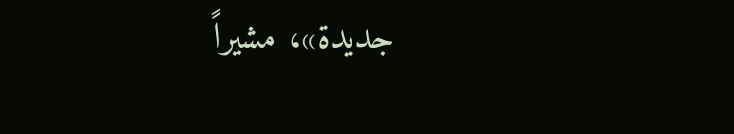جديدة»، مشيراً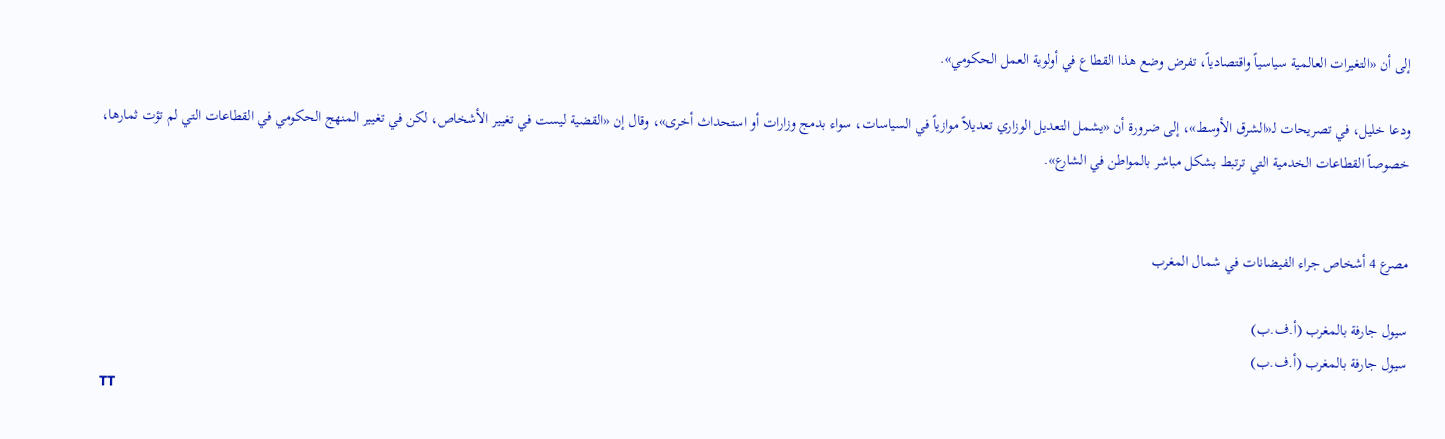إلى أن «التغيرات العالمية سياسياً واقتصادياً، تفرض وضع هذا القطاع في أولوية العمل الحكومي».

ودعا خليل، في تصريحات لـ«الشرق الأوسط»، إلى ضرورة أن «يشمل التعديل الوزاري تعديلاً موازياً في السياسات، سواء بدمج وزارات أو استحداث أخرى»، وقال إن «القضية ليست في تغيير الأشخاص، لكن في تغيير المنهج الحكومي في القطاعات التي لم تؤت ثمارها، خصوصاً القطاعات الخدمية التي ترتبط بشكل مباشر بالمواطن في الشارع».


مصرع 4 أشخاص جراء الفيضانات في شمال المغرب

سيول جارفة بالمغرب (أ.ف.ب)
سيول جارفة بالمغرب (أ.ف.ب)
TT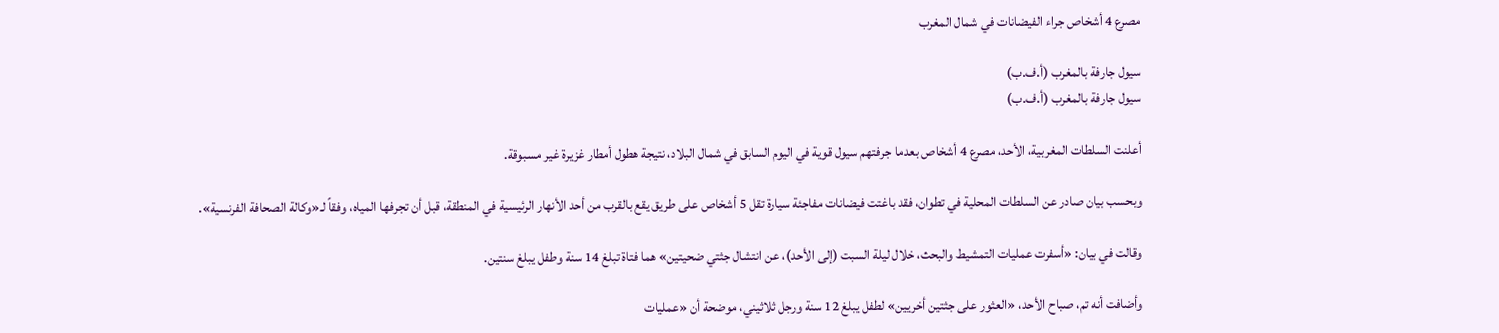مصرع 4 أشخاص جراء الفيضانات في شمال المغرب

سيول جارفة بالمغرب (أ.ف.ب)
سيول جارفة بالمغرب (أ.ف.ب)

أعلنت السلطات المغربية، الأحد، مصرع 4 أشخاص بعدما جرفتهم سيول قوية في اليوم السابق في شمال البلاد، نتيجة هطول أمطار غزيرة غير مسبوقة.

وبحسب بيان صادر عن السلطات المحلية في تطوان، فقد باغتت فيضانات مفاجئة سيارة تقل 5 أشخاص على طريق يقع بالقرب من أحد الأنهار الرئيسية في المنطقة، قبل أن تجرفها المياه، وفقاً لـ«وكالة الصحافة الفرنسية».

وقالت في بيان: «أسفرت عمليات التمشيط والبحث، خلال ليلة السبت (إلى الأحد)، عن انتشال جثتي ضحيتين» هما فتاة تبلغ 14 سنة وطفل يبلغ سنتين.

وأضافت أنه تم، صباح الأحد، «العثور على جثتين أخريين» لطفل يبلغ 12 سنة ورجل ثلاثيني، موضحة أن «عمليات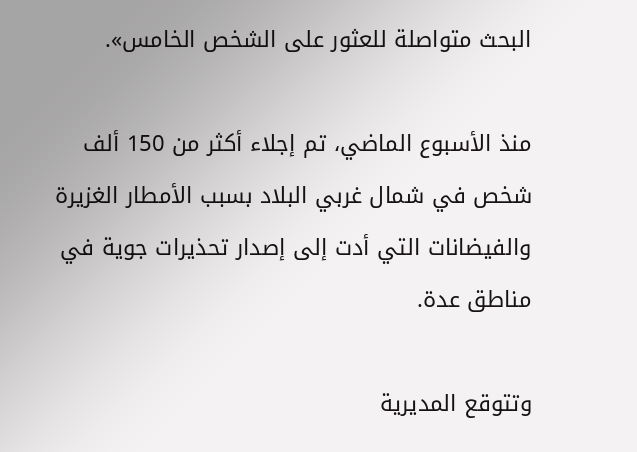البحث متواصلة للعثور على الشخص الخامس».

منذ الأسبوع الماضي، تم إجلاء أكثر من 150 ألف شخص في شمال غربي البلاد بسبب الأمطار الغزيرة والفيضانات التي أدت إلى إصدار تحذيرات جوية في مناطق عدة.

وتتوقع المديرية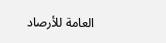العامة للأرصاد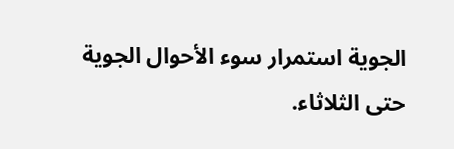الجوية استمرار سوء الأحوال الجوية حتى الثلاثاء.